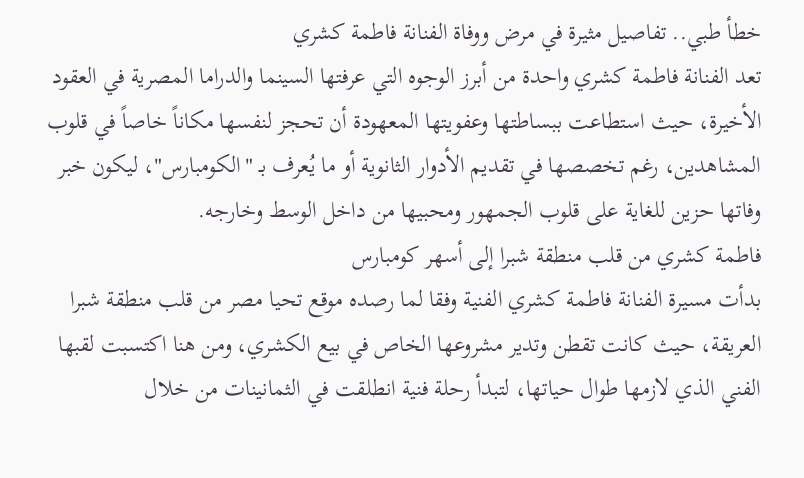خطأ طبي.. تفاصيل مثيرة في مرض ووفاة الفنانة فاطمة كشري
تعد الفنانة فاطمة كشري واحدة من أبرز الوجوه التي عرفتها السينما والدراما المصرية في العقود الأخيرة، حيث استطاعت ببساطتها وعفويتها المعهودة أن تحجز لنفسها مكاناً خاصاً في قلوب المشاهدين، رغم تخصصها في تقديم الأدوار الثانوية أو ما يُعرف بـ "الكومبارس"، ليكون خبر وفاتها حزين للغاية على قلوب الجمهور ومحبيها من داخل الوسط وخارجه.
فاطمة كشري من قلب منطقة شبرا إلى أسهر كومبارس
بدأت مسيرة الفنانة فاطمة كشري الفنية وفقا لما رصده موقع تحيا مصر من قلب منطقة شبرا العريقة، حيث كانت تقطن وتدير مشروعها الخاص في بيع الكشري، ومن هنا اكتسبت لقبها الفني الذي لازمها طوال حياتها، لتبدأ رحلة فنية انطلقت في الثمانينات من خلال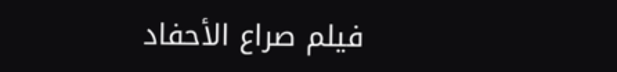فيلم صراع الأحفاد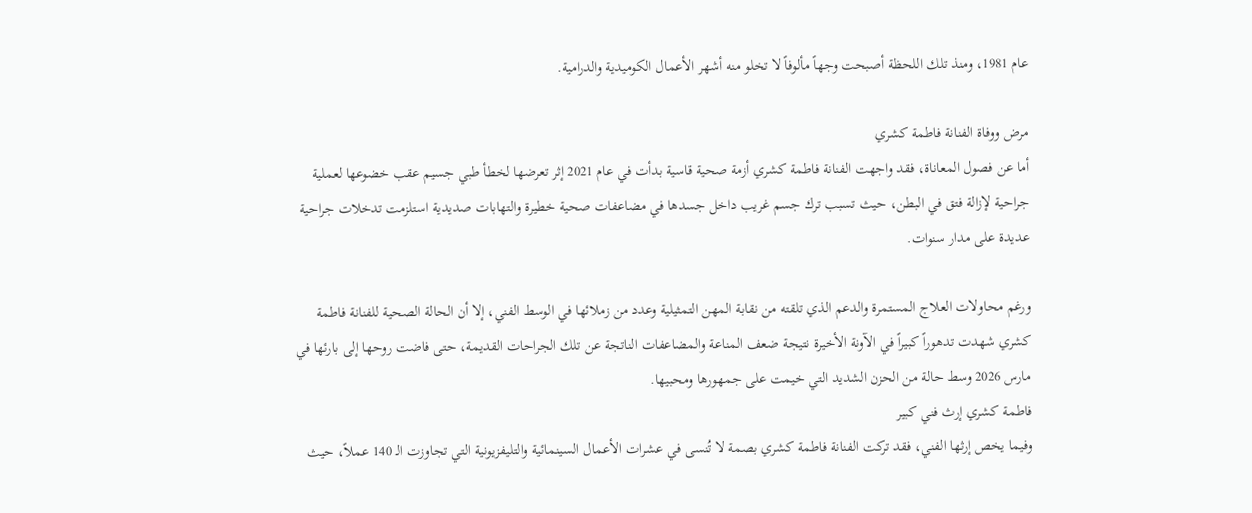عام 1981، ومنذ تلك اللحظة أصبحت وجهاً مألوفاً لا تخلو منه أشهر الأعمال الكوميدية والدرامية.

مرض ووفاة الفنانة فاطمة كشري
أما عن فصول المعاناة، فقد واجهت الفنانة فاطمة كشري أزمة صحية قاسية بدأت في عام 2021 إثر تعرضها لخطأ طبي جسيم عقب خضوعها لعملية جراحية لإزالة فتق في البطن، حيث تسبب ترك جسم غريب داخل جسدها في مضاعفات صحية خطيرة والتهابات صديدية استلزمت تدخلات جراحية عديدة على مدار سنوات.

ورغم محاولات العلاج المستمرة والدعم الذي تلقته من نقابة المهن التمثيلية وعدد من زملائها في الوسط الفني، إلا أن الحالة الصحية للفنانة فاطمة كشري شهدت تدهوراً كبيراً في الآونة الأخيرة نتيجة ضعف المناعة والمضاعفات الناتجة عن تلك الجراحات القديمة، حتى فاضت روحها إلى بارئها في مارس 2026 وسط حالة من الحزن الشديد التي خيمت على جمهورها ومحبيها.
فاطمة كشري إرث فني كبير
وفيما يخص إرثها الفني، فقد تركت الفنانة فاطمة كشري بصمة لا تُنسى في عشرات الأعمال السينمائية والتليفزيونية التي تجاوزت الـ 140 عملاً، حيث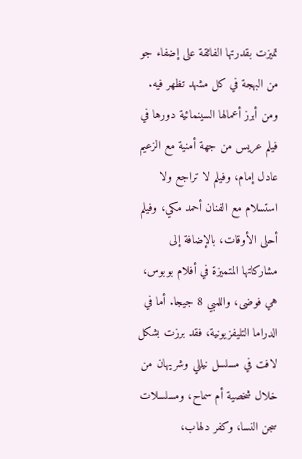تميزت بقدرتها الفائقة على إضفاء جو من البهجة في كل مشهد تظهر فيه. ومن أبرز أعمالها السينمائية دورها في فيلم عريس من جهة أمنية مع الزعيم عادل إمام، وفيلم لا تراجع ولا استسلام مع الفنان أحمد مكي، وفيلم أحلى الأوقات، بالإضافة إلى مشاركاتها المتميزة في أفلام بوبوس، هي فوضى، واللمبي 8 جيجا. أما في الدراما التليفزيونية، فقد برزت بشكل لافت في مسلسل نيللي وشريهان من خلال شخصية أم سماح، ومسلسلات سجن النسا، وكفر دلهاب،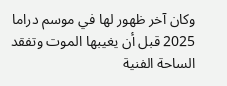وكان آخر ظهور لها في موسم دراما 2025 قبل أن يغيبها الموت وتفقد الساحة الفنية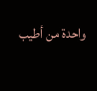واحدة من أطيب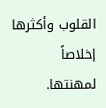القلوب وأكثرها إخلاصاً لمهنتها.